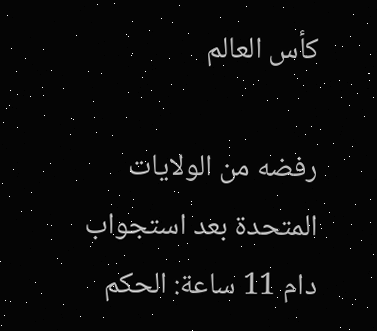كأس العالم

رفضه من الولايات المتحدة بعد استجواب دام 11 ساعة: الحكم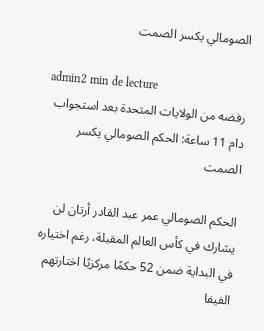الصومالي يكسر الصمت

admin2 min de lecture
رفضه من الولايات المتحدة بعد استجواب دام 11 ساعة: الحكم الصومالي يكسر الصمت

الحكم الصومالي عمر عبد القادر أرتان لن يشارك في كأس العالم المقبلة، رغم اختياره في البداية ضمن 52 حكمًا مركزيًا اختارتهم الفيفا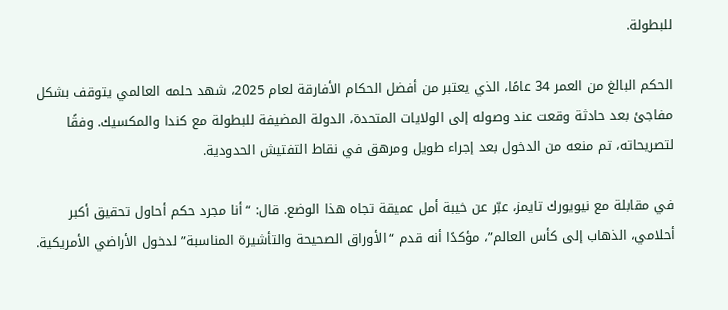للبطولة.

الحكم البالغ من العمر 34 عامًا، الذي يعتبر من أفضل الحكام الأفارقة لعام 2025، شهد حلمه العالمي يتوقف بشكل مفاجئ بعد حادثة وقعت عند وصوله إلى الولايات المتحدة، الدولة المضيفة للبطولة مع كندا والمكسيك. وفقًا لتصريحاته، تم منعه من الدخول بعد إجراء طويل ومرهق في نقاط التفتيش الحدودية.

في مقابلة مع نيويورك تايمز، عبّر عن خيبة أمل عميقة تجاه هذا الوضع. قال: “أنا مجرد حكم أحاول تحقيق أكبر أحلامي، الذهاب إلى كأس العالم”، مؤكدًا أنه قدم “الأوراق الصحيحة والتأشيرة المناسبة” لدخول الأراضي الأمريكية.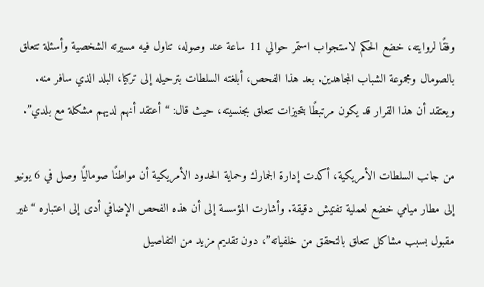وفقًا لروايته، خضع الحكم لاستجواب استمر حوالي 11 ساعة عند وصوله، تناول فيه مسيرته الشخصية وأسئلة تتعلق بالصومال ومجموعة الشباب المجاهدين. بعد هذا الفحص، أبلغته السلطات بترحيله إلى تركيا، البلد الذي سافر منه. ويعتقد أن هذا القرار قد يكون مرتبطًا بتحيزات تتعلق بجنسيته، حيث قال: “أعتقد أنهم لديهم مشكلة مع بلدي”.

من جانب السلطات الأمريكية، أكدت إدارة الجمارك وحماية الحدود الأمريكية أن مواطنًا صوماليًا وصل في 6 يونيو إلى مطار ميامي خضع لعملية تفتيش دقيقة. وأشارت المؤسسة إلى أن هذه الفحص الإضافي أدى إلى اعتباره “غير مقبول بسبب مشاكل تتعلق بالتحقق من خلفياته”، دون تقديم مزيد من التفاصيل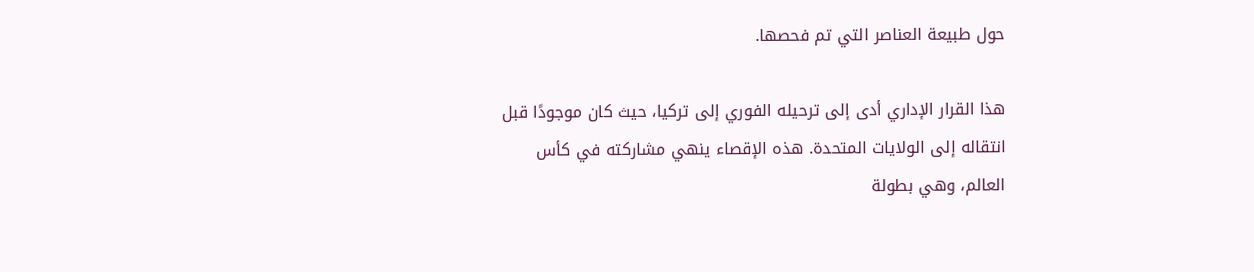حول طبيعة العناصر التي تم فحصها.

هذا القرار الإداري أدى إلى ترحيله الفوري إلى تركيا، حيث كان موجودًا قبل انتقاله إلى الولايات المتحدة. هذه الإقصاء ينهي مشاركته في كأس العالم، وهي بطولة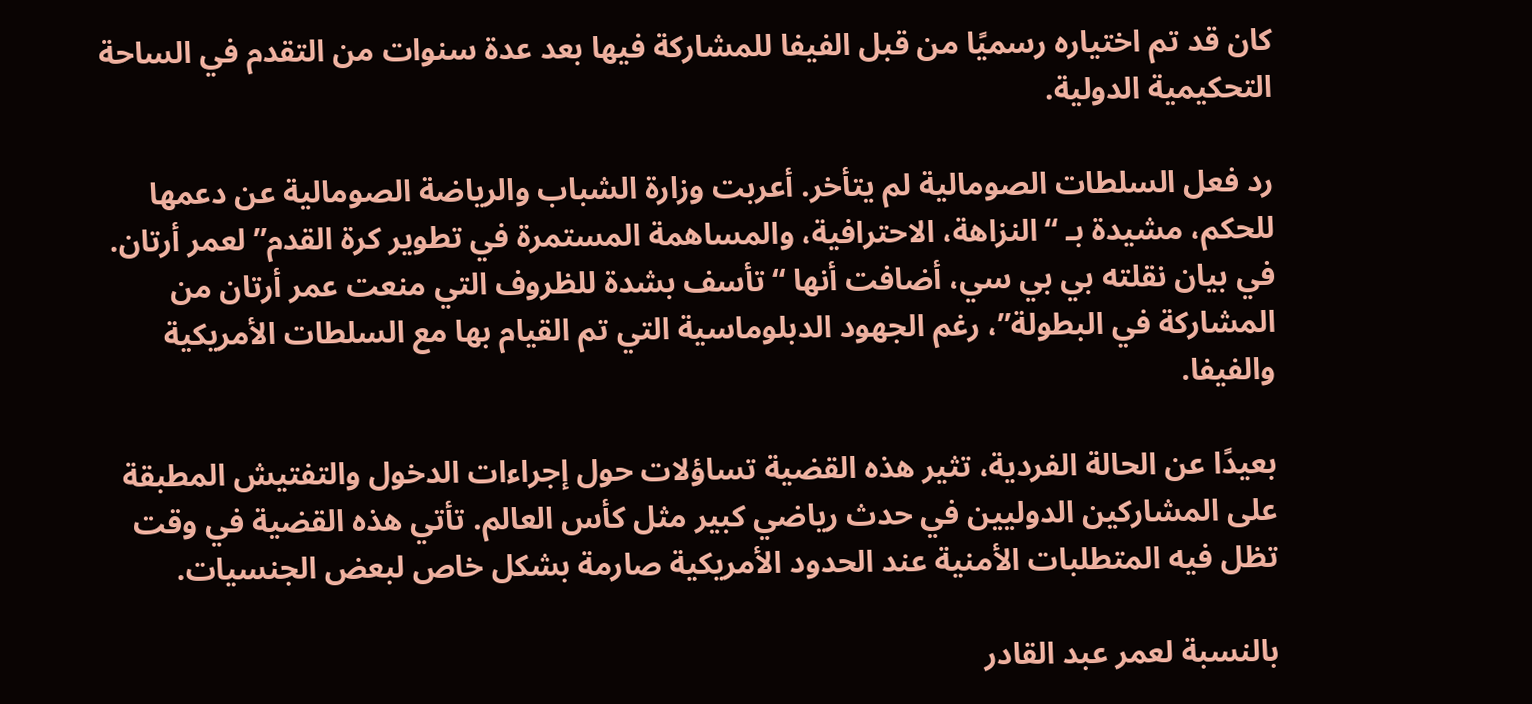كان قد تم اختياره رسميًا من قبل الفيفا للمشاركة فيها بعد عدة سنوات من التقدم في الساحة التحكيمية الدولية.

رد فعل السلطات الصومالية لم يتأخر. أعربت وزارة الشباب والرياضة الصومالية عن دعمها للحكم، مشيدة بـ “النزاهة، الاحترافية، والمساهمة المستمرة في تطوير كرة القدم” لعمر أرتان. في بيان نقلته بي بي سي، أضافت أنها “تأسف بشدة للظروف التي منعت عمر أرتان من المشاركة في البطولة”، رغم الجهود الدبلوماسية التي تم القيام بها مع السلطات الأمريكية والفيفا.

بعيدًا عن الحالة الفردية، تثير هذه القضية تساؤلات حول إجراءات الدخول والتفتيش المطبقة على المشاركين الدوليين في حدث رياضي كبير مثل كأس العالم. تأتي هذه القضية في وقت تظل فيه المتطلبات الأمنية عند الحدود الأمريكية صارمة بشكل خاص لبعض الجنسيات.

بالنسبة لعمر عبد القادر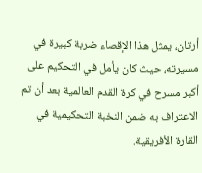أرتان، يمثل هذا الإقصاء ضربة كبيرة في مسيرته، حيث كان يأمل في التحكيم على أكبر مسرح في كرة القدم العالمية بعد أن تم الاعتراف به ضمن النخبة التحكيمية في القارة الأفريقية.